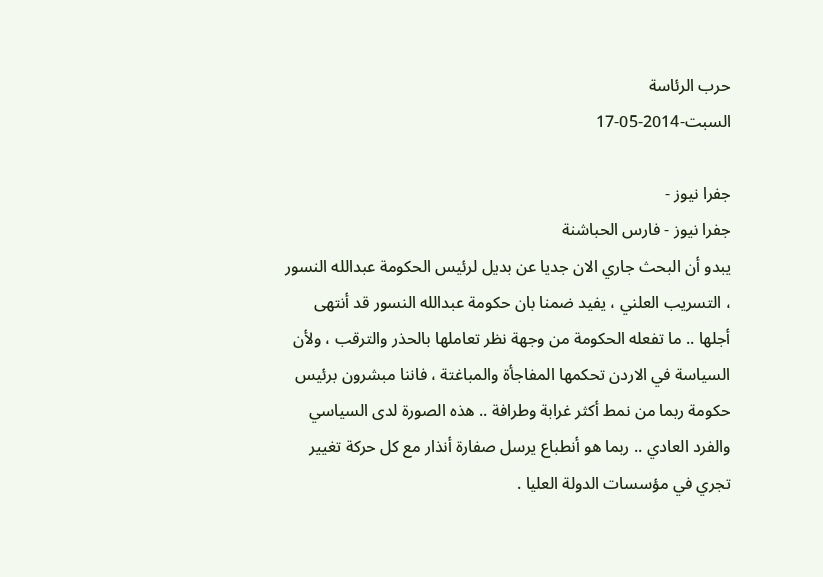حرب الرئاسة
السبت-2014-05-17

جفرا نيوز -
جفرا نيوز - فارس الحباشنة
يبدو أن البحث جاري الان جديا عن بديل لرئيس الحكومة عبدالله النسور ، التسريب العلني ، يفيد ضمنا بان حكومة عبدالله النسور قد أنتهى أجلها .. ما تفعله الحكومة من وجهة نظر تعاملها بالحذر والترقب ، ولأن السياسة في الاردن تحكمها المفاجأة والمباغتة ، فاننا مبشرون برئيس حكومة ربما من نمط أكثر غرابة وطرافة .. هذه الصورة لدى السياسي والفرد العادي .. ربما هو أنطباع يرسل صفارة أنذار مع كل حركة تغيير تجري في مؤسسات الدولة العليا .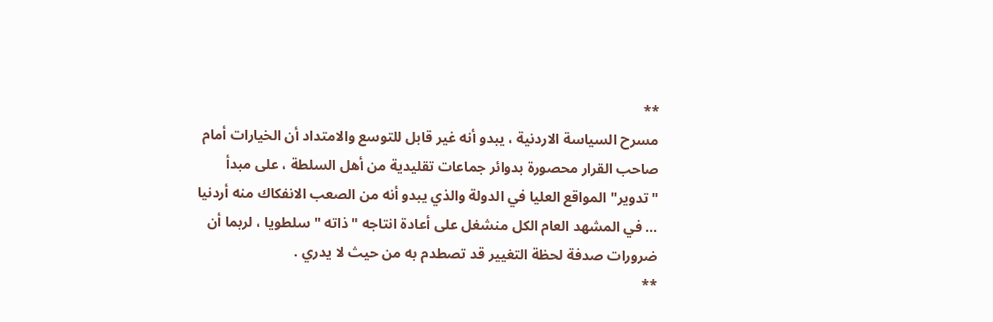**
مسرح السياسة الاردنية ، يبدو أنه غير قابل للتوسع والامتداد أن الخيارات أمام صاحب القرار محصورة بدوائر جماعات تقليدية من أهل السلطة ، على مبدأ "تدوير" المواقع العليا في الدولة والذي يبدو أنه من الصعب الانفكاك منه أردنيا ... في المشهد العام الكل منشغل على أعادة انتاجه "ذاته " سلطويا ، لربما أن ضرورات صدفة لحظة التغيير قد تصطدم به من حيث لا يدري .
**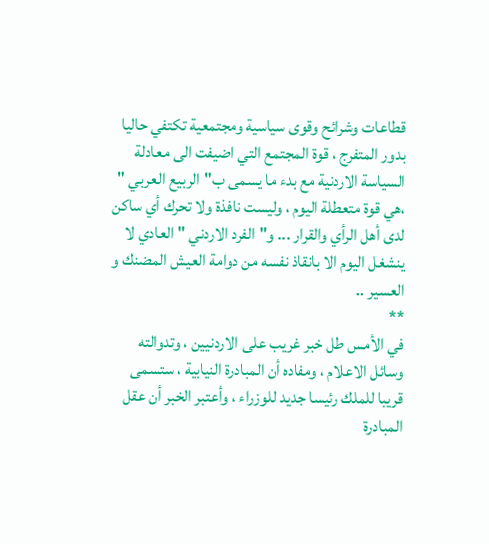قطاعات وشرائح وقوى سياسية ومجتمعية تكتفي حاليا بدور المتفرج ، قوة المجتمع التي اضيفت الى معادلة السياسة الاردنية مع بدء ما يسمى ب"الربيع العربي " ،هي قوة متعطلة اليوم ، وليست نافذة ولا تحرك أي ساكن لدى أهل الرأي والقرار ... و"الفرد الاردني " العادي لا ينشغل اليوم الا بانقاذ نفسه من دوامة العيش المضنك و العسير ..
**
في الأمس طل خبر غريب على الاردنيين ، وتدوالته وسائل الاعلام ، ومفاده أن المبادرة النيابية ، ستسمى قريبا للملك رئيسا جديد للوزراء ، وأعتبر الخبر أن عقل المبادرة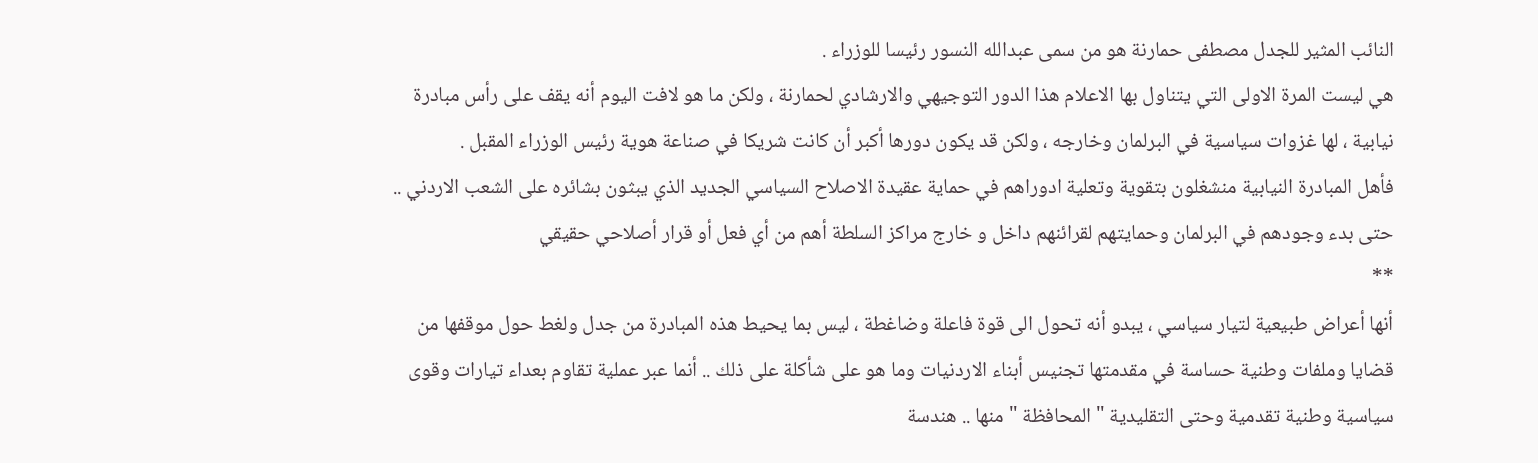النائب المثير للجدل مصطفى حمارنة هو من سمى عبدالله النسور رئيسا للوزراء .
هي ليست المرة الاولى التي يتناول بها الاعلام هذا الدور التوجيهي والارشادي لحمارنة ، ولكن ما هو لافت اليوم أنه يقف على رأس مبادرة نيابية ، لها غزوات سياسية في البرلمان وخارجه ، ولكن قد يكون دورها أكبر أن كانت شريكا في صناعة هوية رئيس الوزراء المقبل .
فأهل المبادرة النيابية منشغلون بتقوية وتعلية ادوراهم في حماية عقيدة الاصلاح السياسي الجديد الذي يبثون بشائره على الشعب الاردني .. حتى بدء وجودهم في البرلمان وحمايتهم لقرائنهم داخل و خارج مراكز السلطة أهم من أي فعل أو قرار أصلاحي حقيقي
**
أنها أعراض طبيعية لتيار سياسي ، يبدو أنه تحول الى قوة فاعلة وضاغطة ، ليس بما يحيط هذه المبادرة من جدل ولغط حول موقفها من قضايا وملفات وطنية حساسة في مقدمتها تجنيس أبناء الاردنيات وما هو على شأكلة على ذلك .. أنما عبر عملية تقاوم بعداء تيارات وقوى سياسية وطنية تقدمية وحتى التقليدية " المحافظة " منها .. هندسة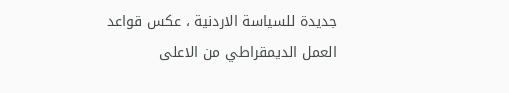جديدة للسياسة الاردنية ، عكس قواعد العمل الديمقراطي من الاعلى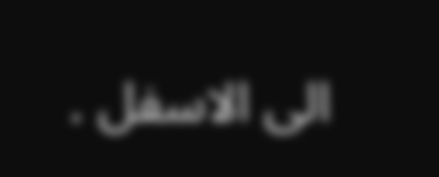الى الاسفل .